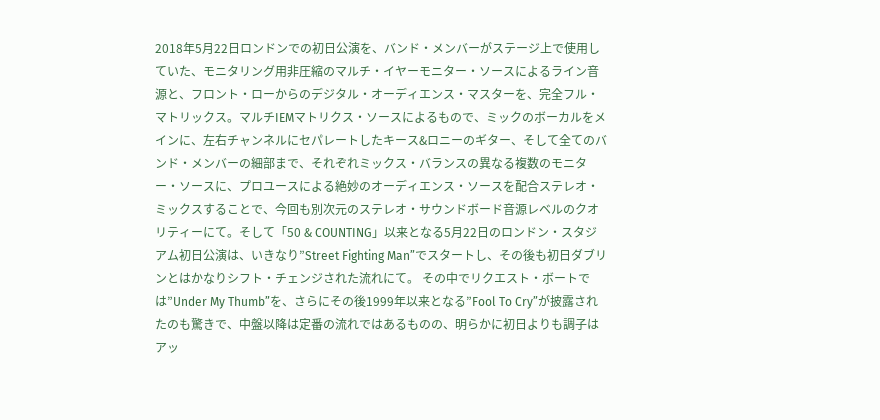2018年5月22日ロンドンでの初日公演を、バンド・メンバーがステージ上で使用していた、モニタリング用非圧縮のマルチ・イヤーモニター・ソースによるライン音源と、フロント・ローからのデジタル・オーディエンス・マスターを、完全フル・マトリックス。マルチIEMマトリクス・ソースによるもので、ミックのボーカルをメインに、左右チャンネルにセパレートしたキース&ロニーのギター、そして全てのバンド・メンバーの細部まで、それぞれミックス・バランスの異なる複数のモニター・ソースに、プロユースによる絶妙のオーディエンス・ソースを配合ステレオ・ミックスすることで、今回も別次元のステレオ・サウンドボード音源レベルのクオリティーにて。そして「50 & COUNTING」以来となる5月22日のロンドン・スタジアム初日公演は、いきなり”Street Fighting Man”でスタートし、その後も初日ダブリンとはかなりシフト・チェンジされた流れにて。 その中でリクエスト・ボートでは”Under My Thumb”を、さらにその後1999年以来となる”Fool To Cry”が披露されたのも驚きで、中盤以降は定番の流れではあるものの、明らかに初日よりも調子はアッ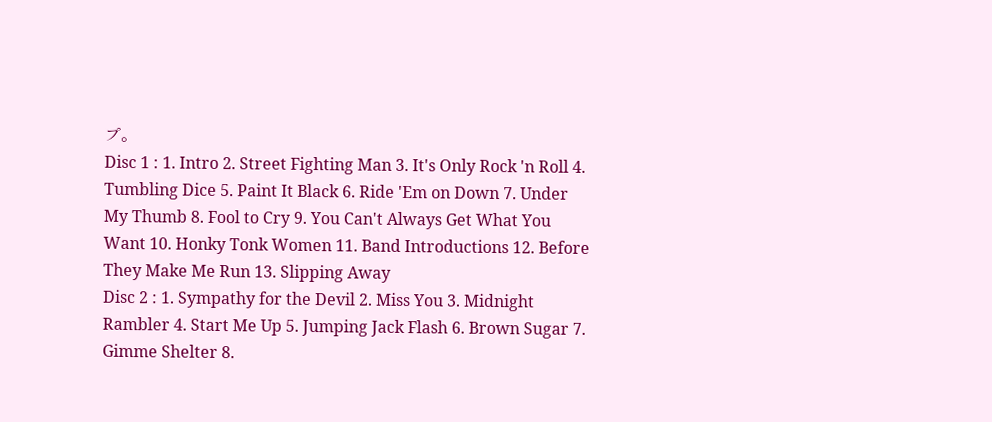プ。
Disc 1 : 1. Intro 2. Street Fighting Man 3. It's Only Rock 'n Roll 4. Tumbling Dice 5. Paint It Black 6. Ride 'Em on Down 7. Under My Thumb 8. Fool to Cry 9. You Can't Always Get What You Want 10. Honky Tonk Women 11. Band Introductions 12. Before They Make Me Run 13. Slipping Away
Disc 2 : 1. Sympathy for the Devil 2. Miss You 3. Midnight Rambler 4. Start Me Up 5. Jumping Jack Flash 6. Brown Sugar 7. Gimme Shelter 8.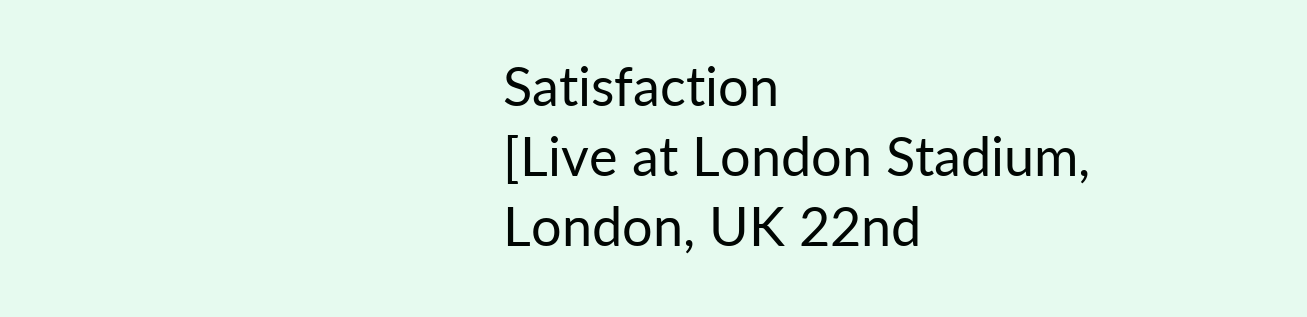Satisfaction
[Live at London Stadium, London, UK 22nd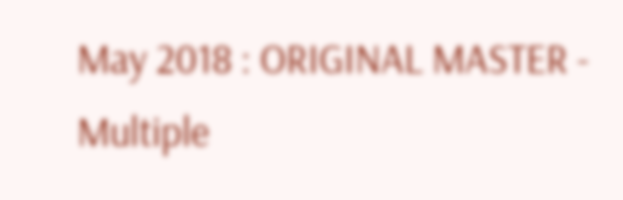May 2018 : ORIGINAL MASTER - Multiple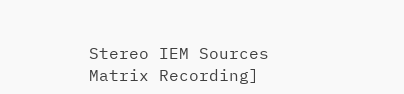Stereo IEM Sources Matrix Recording]